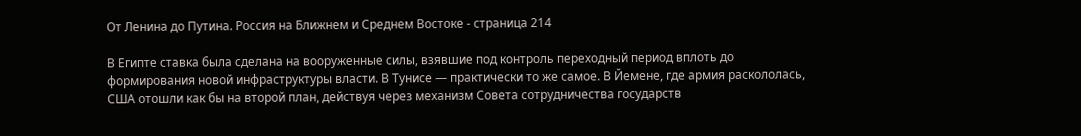От Ленина до Путина. Россия на Ближнем и Среднем Востоке - страница 214

В Египте ставка была сделана на вооруженные силы, взявшие под контроль переходный период вплоть до формирования новой инфраструктуры власти. В Тунисе — практически то же самое. В Йемене, где армия раскололась, США отошли как бы на второй план, действуя через механизм Совета сотрудничества государств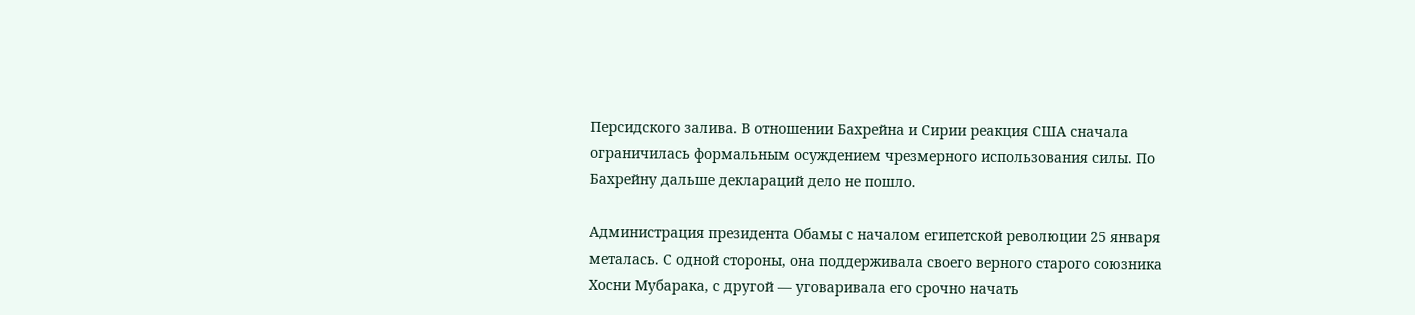Персидского залива. В отношении Бахрейна и Сирии реакция США сначала ограничилась формальным осуждением чрезмерного использования силы. По Бахрейну дальше деклараций дело не пошло.

Администрация президента Обамы с началом египетской революции 25 января металась. С одной стороны, она поддерживала своего верного старого союзника Хосни Мубарака, с другой — уговаривала его срочно начать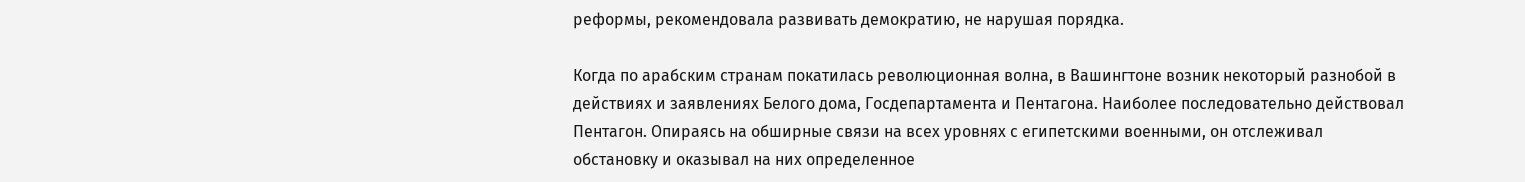реформы, рекомендовала развивать демократию, не нарушая порядка.

Когда по арабским странам покатилась революционная волна, в Вашингтоне возник некоторый разнобой в действиях и заявлениях Белого дома, Госдепартамента и Пентагона. Наиболее последовательно действовал Пентагон. Опираясь на обширные связи на всех уровнях с египетскими военными, он отслеживал обстановку и оказывал на них определенное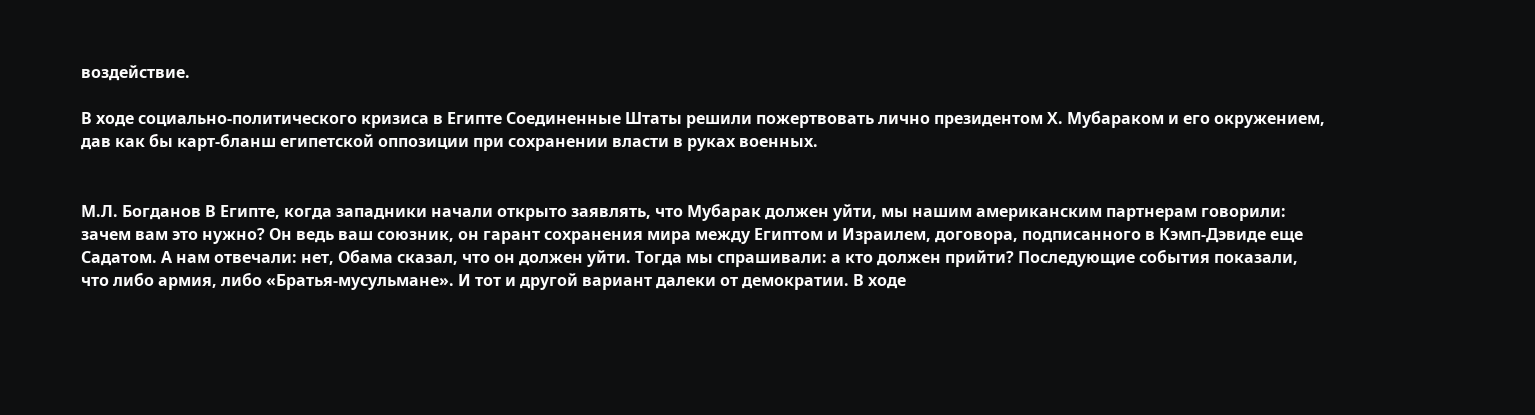воздействие.

В ходе социально-политического кризиса в Египте Соединенные Штаты решили пожертвовать лично президентом Х. Мубараком и его окружением, дав как бы карт-бланш египетской оппозиции при сохранении власти в руках военных.


М.Л. Богданов В Египте, когда западники начали открыто заявлять, что Мубарак должен уйти, мы нашим американским партнерам говорили: зачем вам это нужно? Он ведь ваш союзник, он гарант сохранения мира между Египтом и Израилем, договора, подписанного в Кэмп-Дэвиде еще Садатом. А нам отвечали: нет, Обама сказал, что он должен уйти. Тогда мы спрашивали: а кто должен прийти? Последующие события показали, что либо армия, либо «Братья-мусульмане». И тот и другой вариант далеки от демократии. В ходе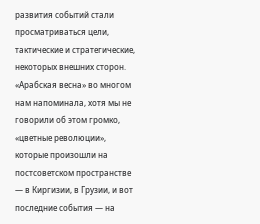развития событий стали просматриваться цели, тактические и стратегические, некоторых внешних сторон. «Арабская весна» во многом нам напоминала, хотя мы не говорили об этом громко, «цветные революции», которые произошли на постсоветском пространстве — в Киргизии, в Грузии, и вот последние события — на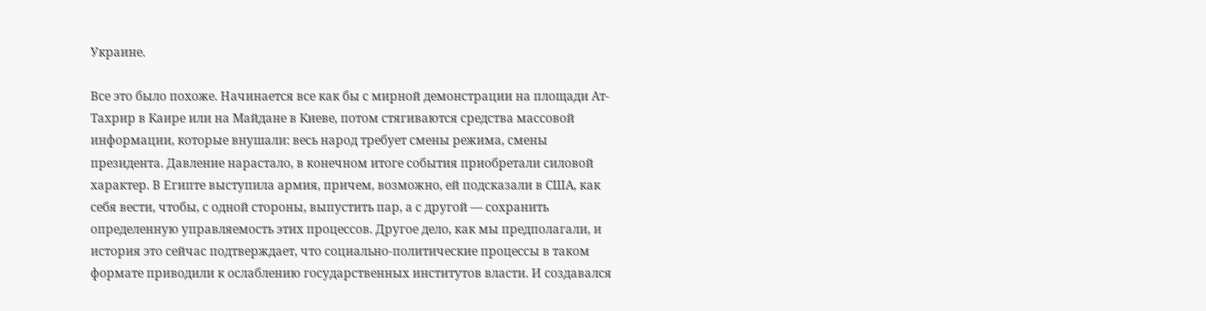Украине.

Все это было похоже. Начинается все как бы с мирной демонстрации на площади Ат-Тахрир в Каире или на Майдане в Киеве, потом стягиваются средства массовой информации, которые внушали: весь народ требует смены режима, смены президента. Давление нарастало, в конечном итоге события приобретали силовой характер. В Египте выступила армия, причем, возможно, ей подсказали в США, как себя вести, чтобы, с одной стороны, выпустить пар, а с другой — сохранить определенную управляемость этих процессов. Другое дело, как мы предполагали, и история это сейчас подтверждает, что социально-политические процессы в таком формате приводили к ослаблению государственных институтов власти. И создавался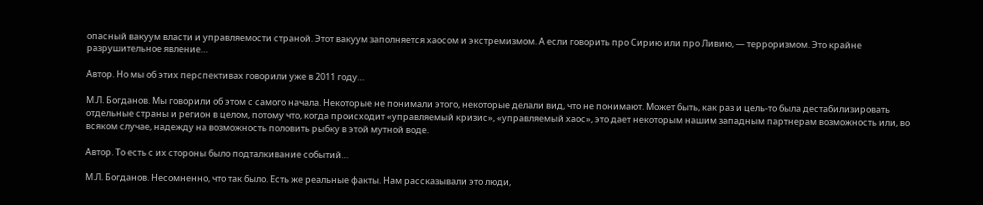опасный вакуум власти и управляемости страной. Этот вакуум заполняется хаосом и экстремизмом. А если говорить про Сирию или про Ливию, — терроризмом. Это крайне разрушительное явление…

Автор. Но мы об этих перспективах говорили уже в 2011 году…

М.Л. Богданов. Мы говорили об этом с самого начала. Некоторые не понимали этого, некоторые делали вид, что не понимают. Может быть, как раз и цель-то была дестабилизировать отдельные страны и регион в целом, потому что, когда происходит «управляемый кризис», «управляемый хаос», это дает некоторым нашим западным партнерам возможность или, во всяком случае, надежду на возможность половить рыбку в этой мутной воде.

Автор. То есть с их стороны было подталкивание событий…

М.Л. Богданов. Несомненно, что так было. Есть же реальные факты. Нам рассказывали это люди,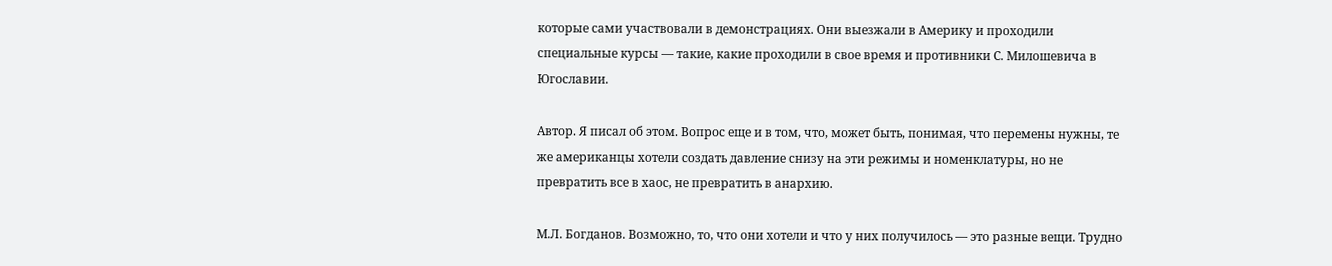которые сами участвовали в демонстрациях. Они выезжали в Америку и проходили специальные курсы — такие, какие проходили в свое время и противники С. Милошевича в Югославии.

Автор. Я писал об этом. Вопрос еще и в том, что, может быть, понимая, что перемены нужны, те же американцы хотели создать давление снизу на эти режимы и номенклатуры, но не превратить все в хаос, не превратить в анархию.

М.Л. Богданов. Возможно, то, что они хотели и что у них получилось — это разные вещи. Трудно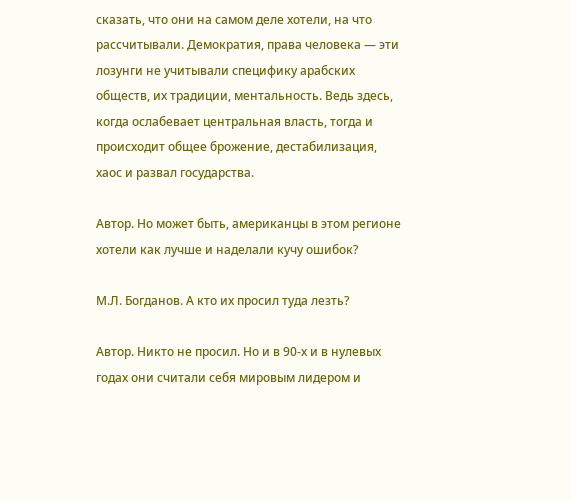сказать, что они на самом деле хотели, на что рассчитывали. Демократия, права человека — эти лозунги не учитывали специфику арабских обществ, их традиции, ментальность. Ведь здесь, когда ослабевает центральная власть, тогда и происходит общее брожение, дестабилизация, хаос и развал государства.

Автор. Но может быть, американцы в этом регионе хотели как лучше и наделали кучу ошибок?

М.Л. Богданов. А кто их просил туда лезть?

Автор. Никто не просил. Но и в 90-х и в нулевых годах они считали себя мировым лидером и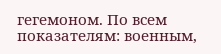гегемоном. По всем показателям: военным,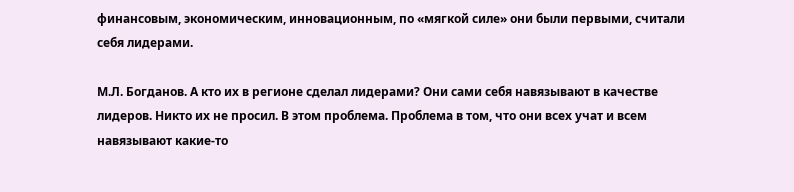финансовым, экономическим, инновационным, по «мягкой силе» они были первыми, считали себя лидерами.

М.Л. Богданов. А кто их в регионе сделал лидерами? Они сами себя навязывают в качестве лидеров. Никто их не просил. В этом проблема. Проблема в том, что они всех учат и всем навязывают какие-то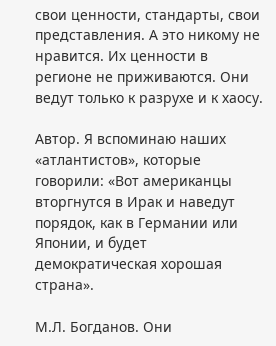свои ценности, стандарты, свои представления. А это никому не нравится. Их ценности в регионе не приживаются. Они ведут только к разрухе и к хаосу.

Автор. Я вспоминаю наших «атлантистов», которые говорили: «Вот американцы вторгнутся в Ирак и наведут порядок, как в Германии или Японии, и будет демократическая хорошая страна».

М.Л. Богданов. Они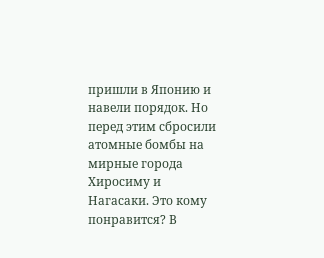пришли в Японию и навели порядок. Но перед этим сбросили атомные бомбы на мирные города Хиросиму и Нагасаки. Это кому понравится? В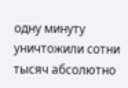одну минуту уничтожили сотни тысяч абсолютно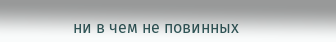ни в чем не повинных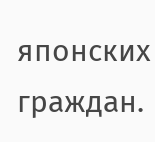японских граждан.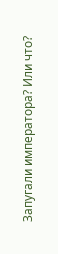Запугали императора? Или что?